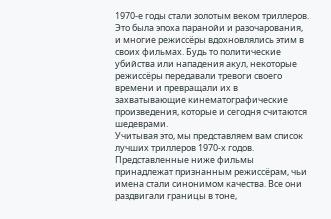1970-е годы стали золотым веком триллеров. Это была эпоха паранойи и разочарования, и многие режиссёры вдохновлялись этим в своих фильмах. Будь то политические убийства или нападения акул, некоторые режиссёры передавали тревоги своего времени и превращали их в захватывающие кинематографические произведения, которые и сегодня считаются шедеврами.
Учитывая это, мы представляем вам список лучших триллеров 1970-х годов. Представленные ниже фильмы принадлежат признанным режиссёрам, чьи имена стали синонимом качества. Все они раздвигали границы в тоне,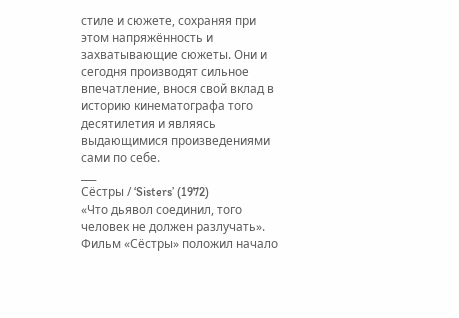стиле и сюжете, сохраняя при этом напряжённость и захватывающие сюжеты. Они и сегодня производят сильное впечатление, внося свой вклад в историю кинематографа того десятилетия и являясь выдающимися произведениями сами по себе.
___
Сёстры / ‘Sisters’ (1972)
«Что дьявол соединил, того человек не должен разлучать». Фильм «Сёстры» положил начало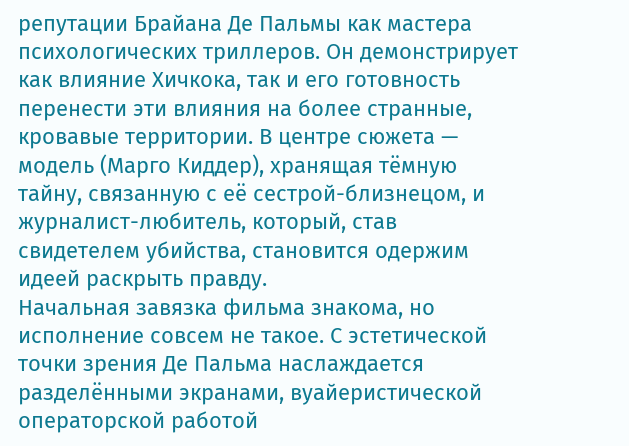репутации Брайана Де Пальмы как мастера психологических триллеров. Он демонстрирует как влияние Хичкока, так и его готовность перенести эти влияния на более странные, кровавые территории. В центре сюжета — модель (Марго Киддер), хранящая тёмную тайну, связанную с её сестрой-близнецом, и журналист-любитель, который, став свидетелем убийства, становится одержим идеей раскрыть правду.
Начальная завязка фильма знакома, но исполнение совсем не такое. С эстетической точки зрения Де Пальма наслаждается разделёнными экранами, вуайеристической операторской работой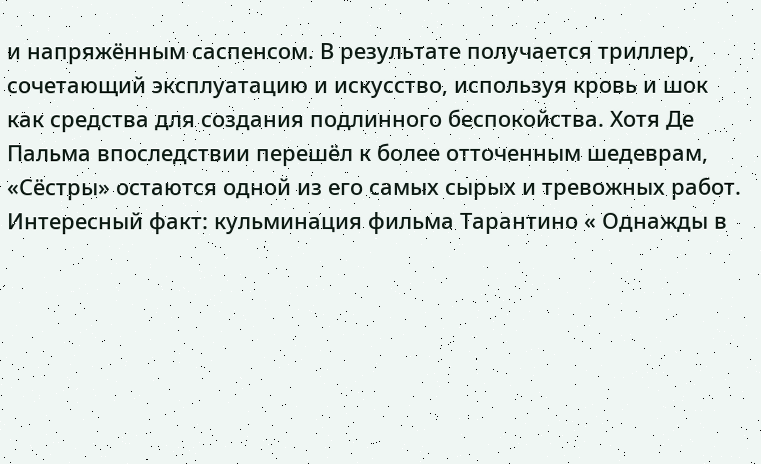и напряжённым саспенсом. В результате получается триллер, сочетающий эксплуатацию и искусство, используя кровь и шок как средства для создания подлинного беспокойства. Хотя Де Пальма впоследствии перешёл к более отточенным шедеврам, «Сёстры» остаются одной из его самых сырых и тревожных работ. Интересный факт: кульминация фильма Тарантино « Однажды в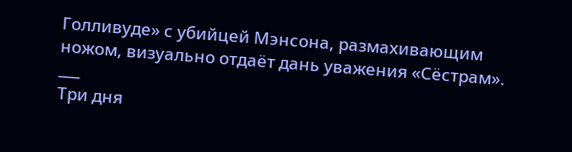Голливуде» с убийцей Мэнсона, размахивающим ножом, визуально отдаёт дань уважения «Сёстрам».
___
Три дня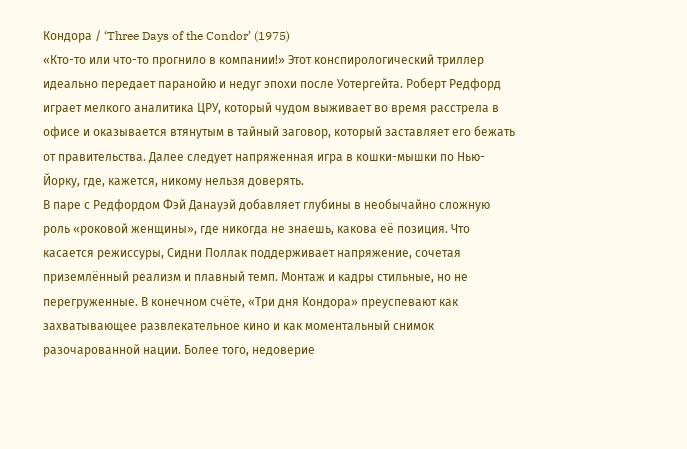Кондора / ‘Three Days of the Condor’ (1975)
«Кто-то или что-то прогнило в компании!» Этот конспирологический триллер идеально передает паранойю и недуг эпохи после Уотергейта. Роберт Редфорд играет мелкого аналитика ЦРУ, который чудом выживает во время расстрела в офисе и оказывается втянутым в тайный заговор, который заставляет его бежать от правительства. Далее следует напряженная игра в кошки-мышки по Нью-Йорку, где, кажется, никому нельзя доверять.
В паре с Редфордом Фэй Данауэй добавляет глубины в необычайно сложную роль «роковой женщины», где никогда не знаешь, какова её позиция. Что касается режиссуры, Сидни Поллак поддерживает напряжение, сочетая приземлённый реализм и плавный темп. Монтаж и кадры стильные, но не перегруженные. В конечном счёте, «Три дня Кондора» преуспевают как захватывающее развлекательное кино и как моментальный снимок разочарованной нации. Более того, недоверие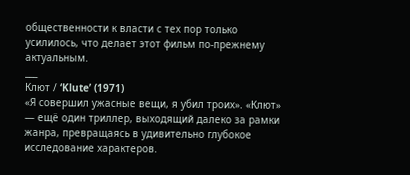общественности к власти с тех пор только усилилось, что делает этот фильм по-прежнему актуальным.
___
Клют / ‘Klute’ (1971)
«Я совершил ужасные вещи, я убил троих». «Клют» — ещё один триллер, выходящий далеко за рамки жанра, превращаясь в удивительно глубокое исследование характеров.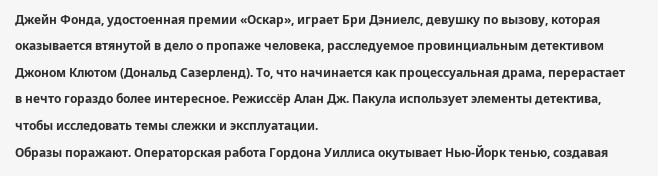Джейн Фонда, удостоенная премии «Оскар», играет Бри Дэниелс, девушку по вызову, которая оказывается втянутой в дело о пропаже человека, расследуемое провинциальным детективом Джоном Клютом (Дональд Сазерленд). То, что начинается как процессуальная драма, перерастает в нечто гораздо более интересное. Режиссёр Алан Дж. Пакула использует элементы детектива, чтобы исследовать темы слежки и эксплуатации.
Образы поражают. Операторская работа Гордона Уиллиса окутывает Нью-Йорк тенью, создавая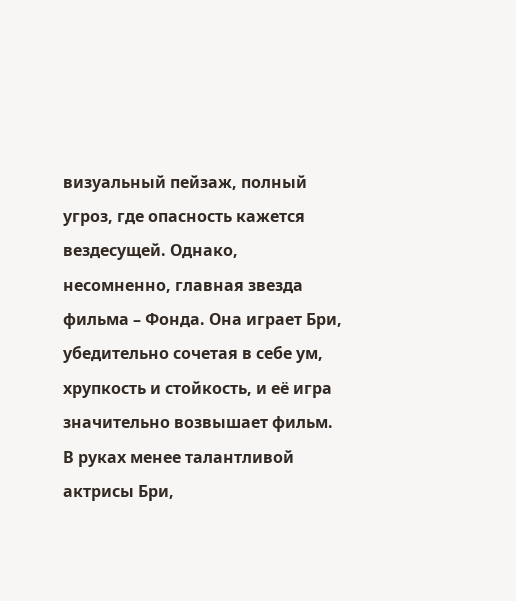визуальный пейзаж, полный угроз, где опасность кажется вездесущей. Однако, несомненно, главная звезда фильма – Фонда. Она играет Бри, убедительно сочетая в себе ум, хрупкость и стойкость, и её игра значительно возвышает фильм. В руках менее талантливой актрисы Бри,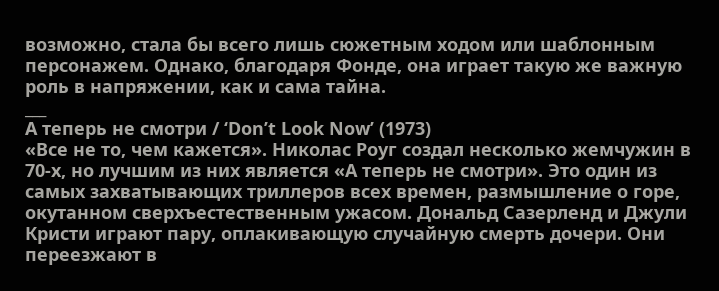возможно, стала бы всего лишь сюжетным ходом или шаблонным персонажем. Однако, благодаря Фонде, она играет такую же важную роль в напряжении, как и сама тайна.
___
А теперь не смотри / ‘Don’t Look Now’ (1973)
«Все не то, чем кажется». Николас Роуг создал несколько жемчужин в 70-х, но лучшим из них является «А теперь не смотри». Это один из самых захватывающих триллеров всех времен, размышление о горе, окутанном сверхъестественным ужасом. Дональд Сазерленд и Джули Кристи играют пару, оплакивающую случайную смерть дочери. Они переезжают в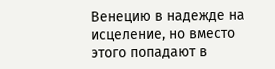Венецию в надежде на исцеление, но вместо этого попадают в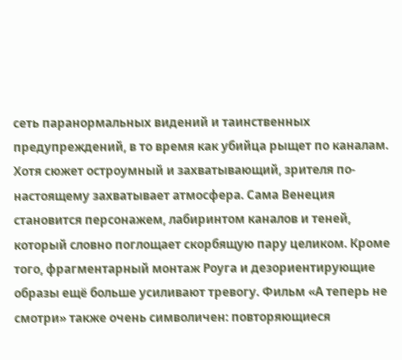сеть паранормальных видений и таинственных предупреждений, в то время как убийца рыщет по каналам.
Хотя сюжет остроумный и захватывающий, зрителя по-настоящему захватывает атмосфера. Сама Венеция становится персонажем, лабиринтом каналов и теней, который словно поглощает скорбящую пару целиком. Кроме того, фрагментарный монтаж Роуга и дезориентирующие образы ещё больше усиливают тревогу. Фильм «А теперь не смотри» также очень символичен: повторяющиеся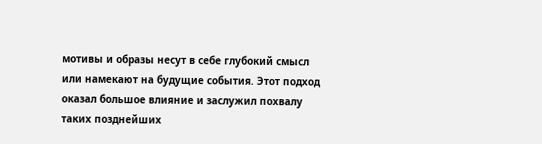мотивы и образы несут в себе глубокий смысл или намекают на будущие события. Этот подход оказал большое влияние и заслужил похвалу таких позднейших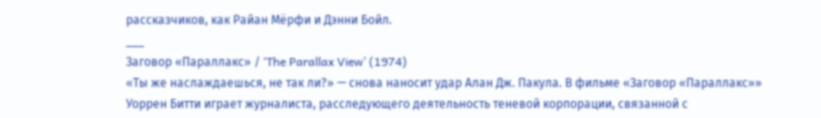рассказчиков, как Райан Мёрфи и Дэнни Бойл.
___
Заговор «Параллакс» / ‘The Parallax View’ (1974)
«Ты же наслаждаешься, не так ли?» — снова наносит удар Алан Дж. Пакула. В фильме «Заговор «Параллакс»» Уоррен Битти играет журналиста, расследующего деятельность теневой корпорации, связанной с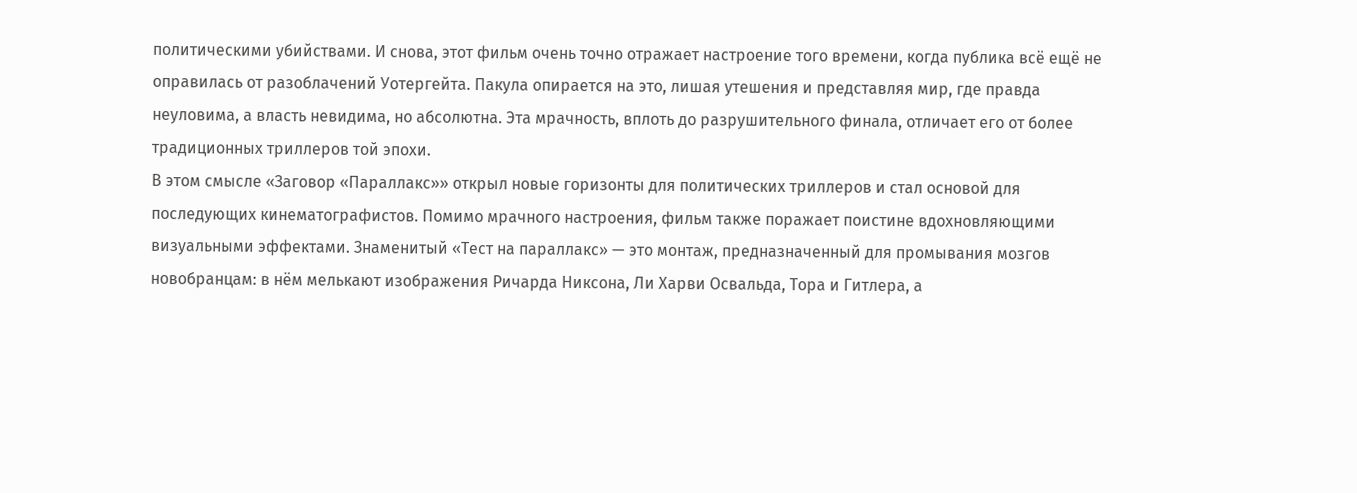политическими убийствами. И снова, этот фильм очень точно отражает настроение того времени, когда публика всё ещё не оправилась от разоблачений Уотергейта. Пакула опирается на это, лишая утешения и представляя мир, где правда неуловима, а власть невидима, но абсолютна. Эта мрачность, вплоть до разрушительного финала, отличает его от более традиционных триллеров той эпохи.
В этом смысле «Заговор «Параллакс»» открыл новые горизонты для политических триллеров и стал основой для последующих кинематографистов. Помимо мрачного настроения, фильм также поражает поистине вдохновляющими визуальными эффектами. Знаменитый «Тест на параллакс» — это монтаж, предназначенный для промывания мозгов новобранцам: в нём мелькают изображения Ричарда Никсона, Ли Харви Освальда, Тора и Гитлера, а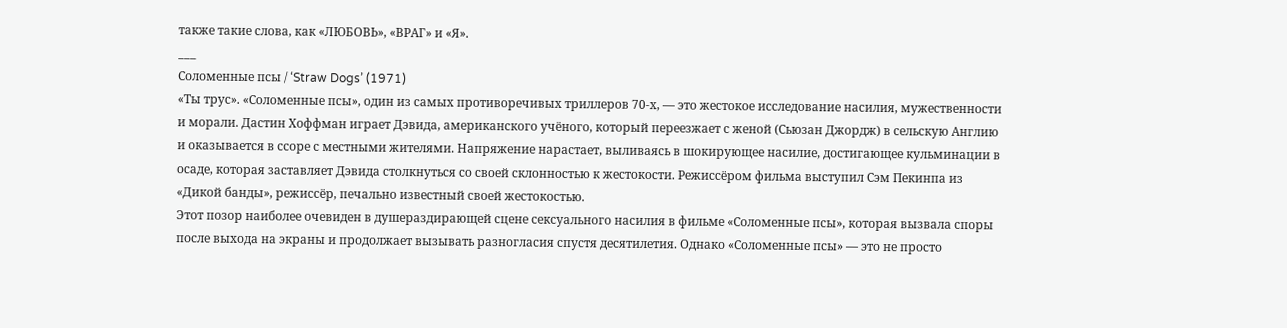также такие слова, как «ЛЮБОВЬ», «ВРАГ» и «Я».
___
Соломенные псы / ‘Straw Dogs’ (1971)
«Ты трус». «Соломенные псы», один из самых противоречивых триллеров 70-х, — это жестокое исследование насилия, мужественности и морали. Дастин Хоффман играет Дэвида, американского учёного, который переезжает с женой (Сьюзан Джордж) в сельскую Англию и оказывается в ссоре с местными жителями. Напряжение нарастает, выливаясь в шокирующее насилие, достигающее кульминации в осаде, которая заставляет Дэвида столкнуться со своей склонностью к жестокости. Режиссёром фильма выступил Сэм Пекинпа из «Дикой банды», режиссёр, печально известный своей жестокостью.
Этот позор наиболее очевиден в душераздирающей сцене сексуального насилия в фильме «Соломенные псы», которая вызвала споры после выхода на экраны и продолжает вызывать разногласия спустя десятилетия. Однако «Соломенные псы» — это не просто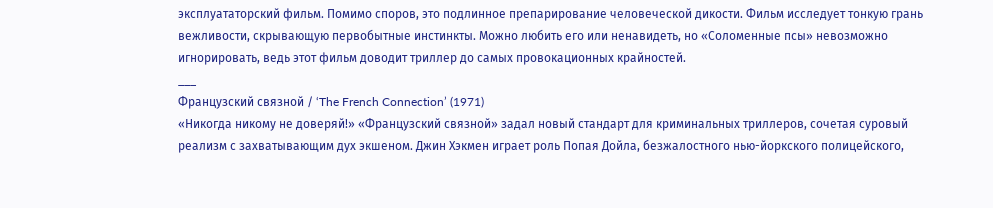эксплуататорский фильм. Помимо споров, это подлинное препарирование человеческой дикости. Фильм исследует тонкую грань вежливости, скрывающую первобытные инстинкты. Можно любить его или ненавидеть, но «Соломенные псы» невозможно игнорировать, ведь этот фильм доводит триллер до самых провокационных крайностей.
___
Французский связной / ‘The French Connection’ (1971)
«Никогда никому не доверяй!» «Французский связной» задал новый стандарт для криминальных триллеров, сочетая суровый реализм с захватывающим дух экшеном. Джин Хэкмен играет роль Попая Дойла, безжалостного нью-йоркского полицейского,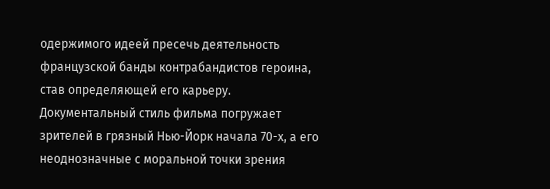одержимого идеей пресечь деятельность французской банды контрабандистов героина, став определяющей его карьеру. Документальный стиль фильма погружает зрителей в грязный Нью-Йорк начала 70-х, а его неоднозначные с моральной точки зрения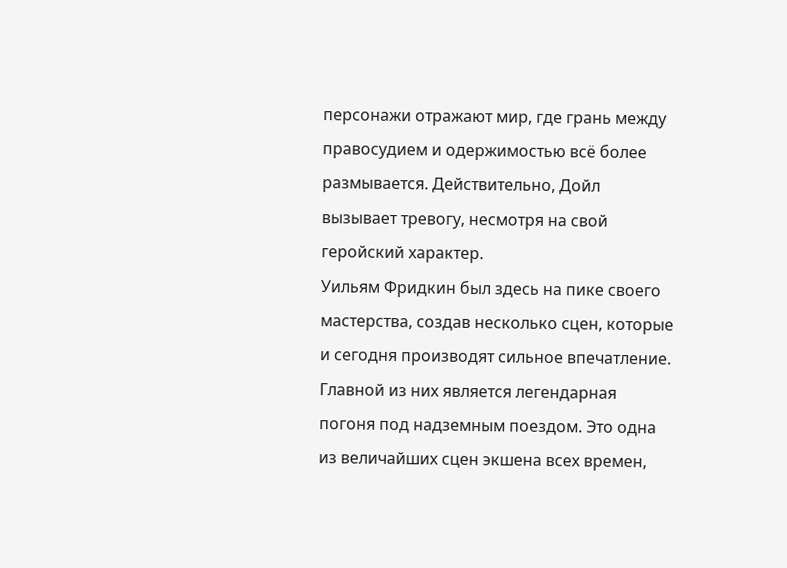персонажи отражают мир, где грань между правосудием и одержимостью всё более размывается. Действительно, Дойл вызывает тревогу, несмотря на свой геройский характер.
Уильям Фридкин был здесь на пике своего мастерства, создав несколько сцен, которые и сегодня производят сильное впечатление. Главной из них является легендарная погоня под надземным поездом. Это одна из величайших сцен экшена всех времен,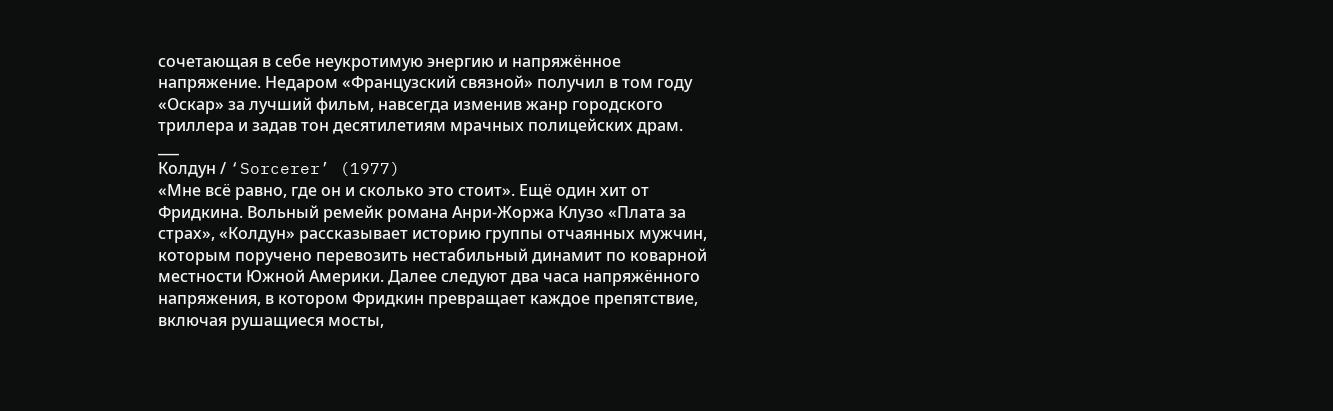сочетающая в себе неукротимую энергию и напряжённое напряжение. Недаром «Французский связной» получил в том году «Оскар» за лучший фильм, навсегда изменив жанр городского триллера и задав тон десятилетиям мрачных полицейских драм.
___
Колдун / ‘Sorcerer’ (1977)
«Мне всё равно, где он и сколько это стоит». Ещё один хит от Фридкина. Вольный ремейк романа Анри-Жоржа Клузо «Плата за страх», «Колдун» рассказывает историю группы отчаянных мужчин, которым поручено перевозить нестабильный динамит по коварной местности Южной Америки. Далее следуют два часа напряжённого напряжения, в котором Фридкин превращает каждое препятствие, включая рушащиеся мосты,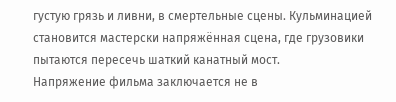густую грязь и ливни, в смертельные сцены. Кульминацией становится мастерски напряжённая сцена, где грузовики пытаются пересечь шаткий канатный мост.
Напряжение фильма заключается не в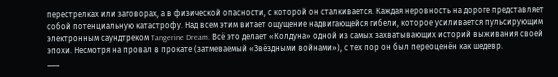перестрелках или заговорах, а в физической опасности, с которой он сталкивается. Каждая неровность на дороге представляет собой потенциальную катастрофу. Над всем этим витает ощущение надвигающейся гибели, которое усиливается пульсирующим электронным саундтреком Tangerine Dream. Всё это делает «Колдуна» одной из самых захватывающих историй выживания своей эпохи. Несмотря на провал в прокате (затмеваемый «Звёздными войнами»), с тех пор он был переоценён как шедевр.
___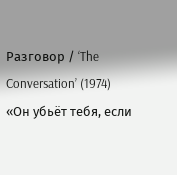Разговор / ‘The Conversation’ (1974)
«Он убьёт тебя, если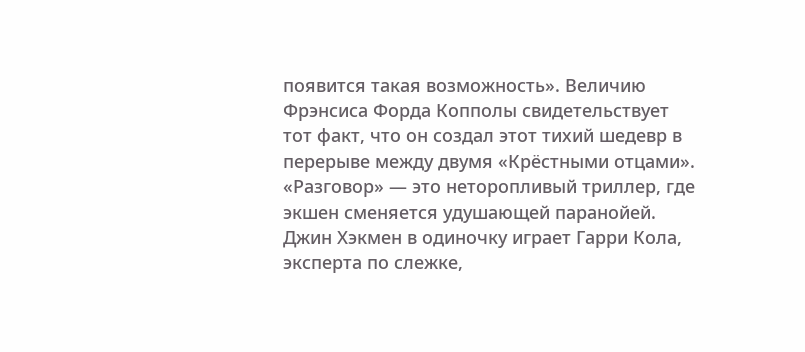появится такая возможность». Величию Фрэнсиса Форда Копполы свидетельствует тот факт, что он создал этот тихий шедевр в перерыве между двумя «Крёстными отцами». «Разговор» — это неторопливый триллер, где экшен сменяется удушающей паранойей. Джин Хэкмен в одиночку играет Гарри Кола, эксперта по слежке,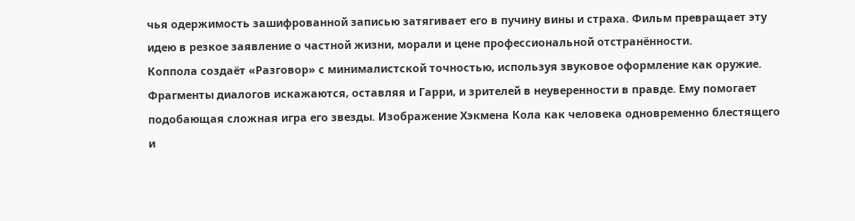чья одержимость зашифрованной записью затягивает его в пучину вины и страха. Фильм превращает эту идею в резкое заявление о частной жизни, морали и цене профессиональной отстранённости.
Коппола создаёт «Разговор» с минималистской точностью, используя звуковое оформление как оружие. Фрагменты диалогов искажаются, оставляя и Гарри, и зрителей в неуверенности в правде. Ему помогает подобающая сложная игра его звезды. Изображение Хэкмена Кола как человека одновременно блестящего и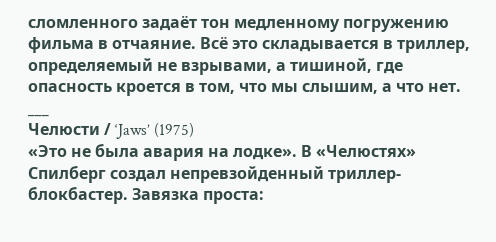сломленного задаёт тон медленному погружению фильма в отчаяние. Всё это складывается в триллер, определяемый не взрывами, а тишиной, где опасность кроется в том, что мы слышим, а что нет.
___
Челюсти / ‘Jaws’ (1975)
«Это не была авария на лодке». В «Челюстях» Спилберг создал непревзойденный триллер-блокбастер. Завязка проста: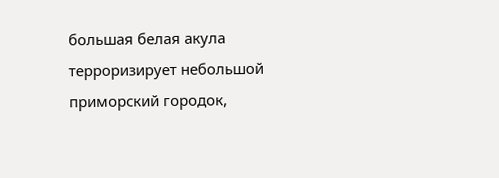большая белая акула терроризирует небольшой приморский городок,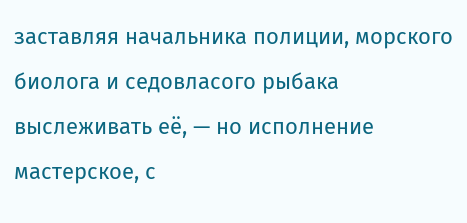заставляя начальника полиции, морского биолога и седовласого рыбака выслеживать её, — но исполнение мастерское, с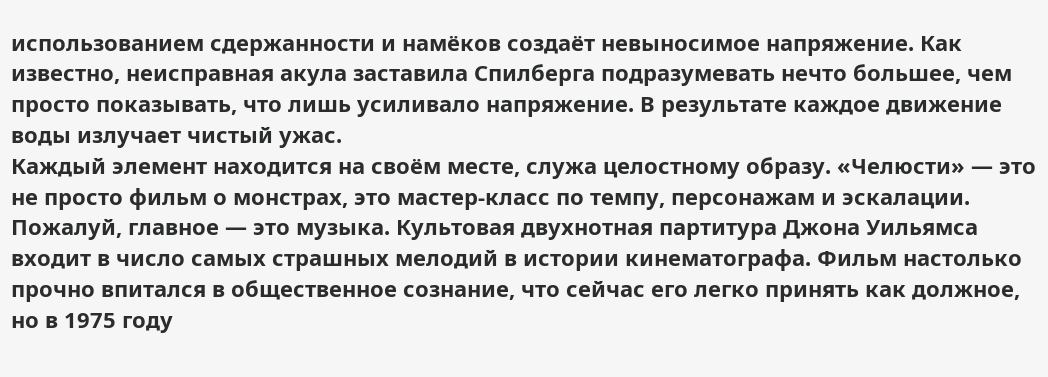использованием сдержанности и намёков создаёт невыносимое напряжение. Как известно, неисправная акула заставила Спилберга подразумевать нечто большее, чем просто показывать, что лишь усиливало напряжение. В результате каждое движение воды излучает чистый ужас.
Каждый элемент находится на своём месте, служа целостному образу. «Челюсти» — это не просто фильм о монстрах, это мастер-класс по темпу, персонажам и эскалации. Пожалуй, главное — это музыка. Культовая двухнотная партитура Джона Уильямса входит в число самых страшных мелодий в истории кинематографа. Фильм настолько прочно впитался в общественное сознание, что сейчас его легко принять как должное, но в 1975 году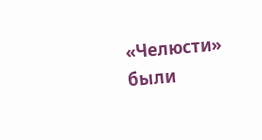«Челюсти» были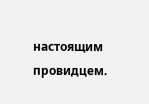настоящим провидцем.